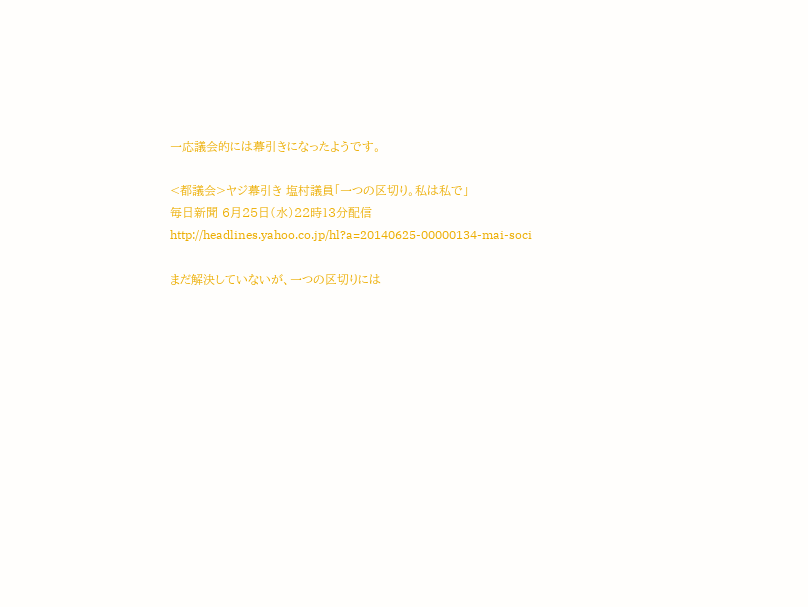一応議会的には幕引きになったようです。

<都議会>ヤジ幕引き 塩村議員「一つの区切り。私は私で」
毎日新聞 6月25日(水)22時13分配信
http://headlines.yahoo.co.jp/hl?a=20140625-00000134-mai-soci

まだ解決していないが、一つの区切りには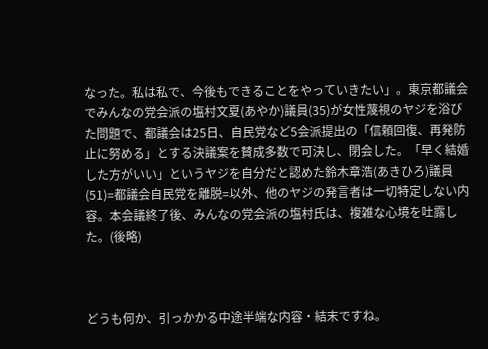なった。私は私で、今後もできることをやっていきたい」。東京都議会でみんなの党会派の塩村文夏(あやか)議員(35)が女性蔑視のヤジを浴びた問題で、都議会は25日、自民党など5会派提出の「信頼回復、再発防止に努める」とする決議案を賛成多数で可決し、閉会した。「早く結婚した方がいい」というヤジを自分だと認めた鈴木章浩(あきひろ)議員(51)=都議会自民党を離脱=以外、他のヤジの発言者は一切特定しない内容。本会議終了後、みんなの党会派の塩村氏は、複雑な心境を吐露した。(後略)



どうも何か、引っかかる中途半端な内容・結末ですね。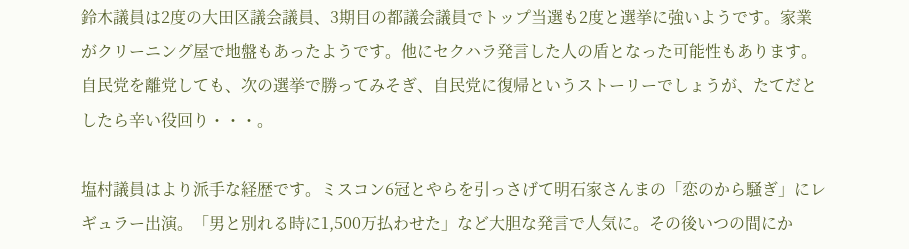鈴木議員は2度の大田区議会議員、3期目の都議会議員でトップ当選も2度と選挙に強いようです。家業がクリーニング屋で地盤もあったようです。他にセクハラ発言した人の盾となった可能性もあります。自民党を離党しても、次の選挙で勝ってみそぎ、自民党に復帰というストーリーでしょうが、たてだとしたら辛い役回り・・・。

塩村議員はより派手な経歴です。ミスコン6冠とやらを引っさげて明石家さんまの「恋のから騒ぎ」にレギュラー出演。「男と別れる時に1,500万払わせた」など大胆な発言で人気に。その後いつの間にか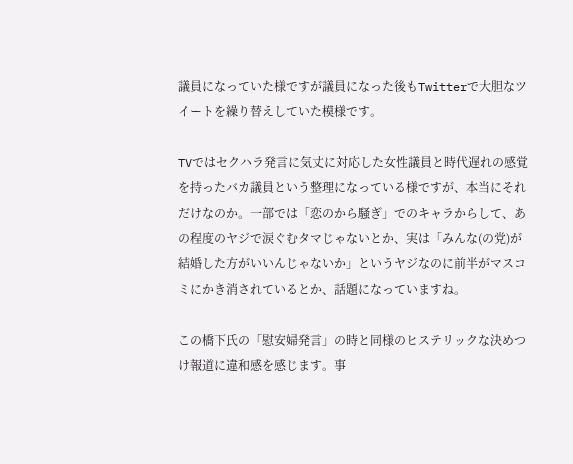議員になっていた様ですが議員になった後もTwitterで大胆なツイートを繰り替えしていた模様です。

TVではセクハラ発言に気丈に対応した女性議員と時代遅れの感覚を持ったバカ議員という整理になっている様ですが、本当にそれだけなのか。一部では「恋のから騒ぎ」でのキャラからして、あの程度のヤジで涙ぐむタマじゃないとか、実は「みんな(の党)が結婚した方がいいんじゃないか」というヤジなのに前半がマスコミにかき消されているとか、話題になっていますね。

この橋下氏の「慰安婦発言」の時と同様のヒステリックな決めつけ報道に違和感を感じます。事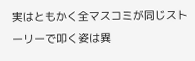実はともかく全マスコミが同じストーリーで叩く姿は異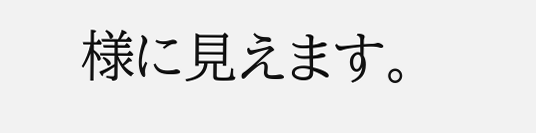様に見えます。